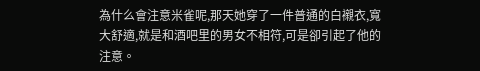為什么會注意米雀呢,那天她穿了一件普通的白襯衣,寬大舒適,就是和酒吧里的男女不相符,可是卻引起了他的注意。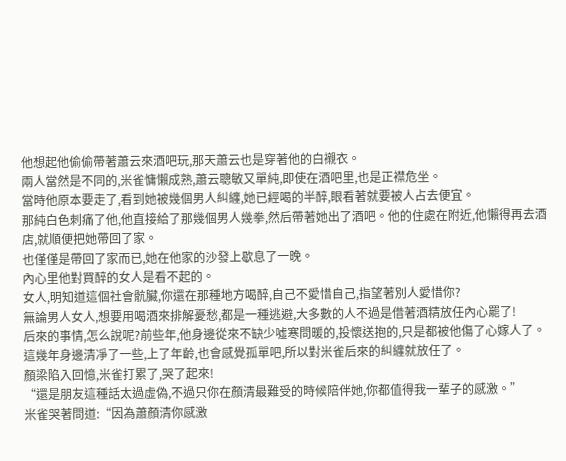他想起他偷偷帶著蕭云來酒吧玩,那天蕭云也是穿著他的白襯衣。
兩人當然是不同的,米雀慵懶成熟,蕭云聰敏又單純,即使在酒吧里,也是正襟危坐。
當時他原本要走了,看到她被幾個男人糾纏,她已經喝的半醉,眼看著就要被人占去便宜。
那純白色刺痛了他,他直接給了那幾個男人幾拳,然后帶著她出了酒吧。他的住處在附近,他懶得再去酒店,就順便把她帶回了家。
也僅僅是帶回了家而已,她在他家的沙發上歇息了一晚。
內心里他對買醉的女人是看不起的。
女人,明知道這個社會骯臟,你還在那種地方喝醉,自己不愛惜自己,指望著別人愛惜你?
無論男人女人,想要用喝酒來排解憂愁,都是一種逃避,大多數的人不過是借著酒精放任內心罷了!
后來的事情,怎么說呢?前些年,他身邊從來不缺少噓寒問暖的,投懷送抱的,只是都被他傷了心嫁人了。這幾年身邊清凈了一些,上了年齡,也會感覺孤單吧,所以對米雀后來的糾纏就放任了。
顏梁陷入回憶,米雀打累了,哭了起來!
“還是朋友這種話太過虛偽,不過只你在顏清最難受的時候陪伴她,你都值得我一輩子的感激。”
米雀哭著問道:“因為蕭顏清你感激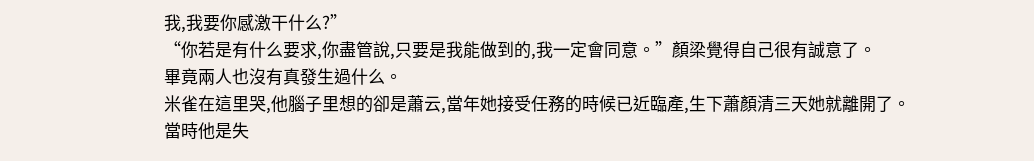我,我要你感激干什么?”
“你若是有什么要求,你盡管說,只要是我能做到的,我一定會同意。”顏梁覺得自己很有誠意了。
畢竟兩人也沒有真發生過什么。
米雀在這里哭,他腦子里想的卻是蕭云,當年她接受任務的時候已近臨產,生下蕭顏清三天她就離開了。
當時他是失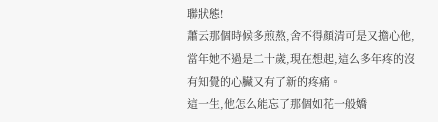聯狀態!
蕭云那個時候多煎熬,舍不得顏清可是又擔心他,當年她不過是二十歲,現在想起,這么多年疼的沒有知覺的心臟又有了新的疼痛。
這一生,他怎么能忘了那個如花一般嬌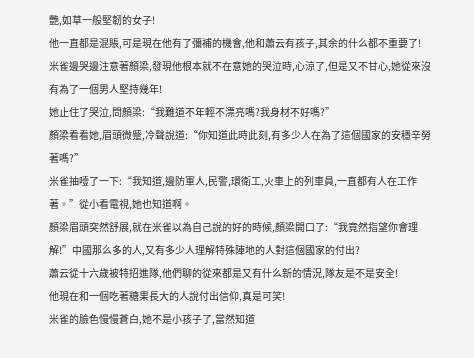艷,如草一般堅韌的女子!
他一直都是混賬,可是現在他有了彌補的機會,他和蕭云有孩子,其余的什么都不重要了!
米雀邊哭邊注意著顏梁,發現他根本就不在意她的哭泣時,心涼了,但是又不甘心,她從來沒有為了一個男人堅持幾年!
她止住了哭泣,問顏梁:“我難道不年輕不漂亮嗎?我身材不好嗎?”
顏梁看看她,眉頭微蹙,冷聲說道:“你知道此時此刻,有多少人在為了這個國家的安穩辛勞著嗎?”
米雀抽噎了一下:“我知道,邊防軍人,民警,環衛工,火車上的列車員,一直都有人在工作著。”從小看電視,她也知道啊。
顏梁眉頭突然舒展,就在米雀以為自己說的好的時候,顏梁開口了:“我竟然指望你會理解!”中國那么多的人,又有多少人理解特殊陣地的人對這個國家的付出?
蕭云從十六歲被特招進隊,他們聊的從來都是又有什么新的情況,隊友是不是安全!
他現在和一個吃著糖果長大的人說付出信仰,真是可笑!
米雀的臉色慢慢蒼白,她不是小孩子了,當然知道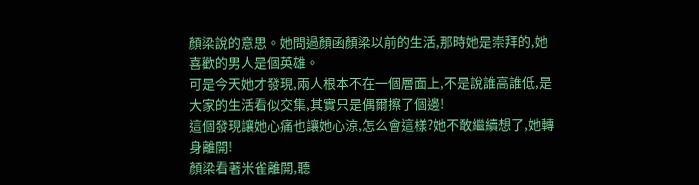顏梁說的意思。她問過顏函顏梁以前的生活,那時她是崇拜的,她喜歡的男人是個英雄。
可是今天她才發現,兩人根本不在一個層面上,不是說誰高誰低,是大家的生活看似交集,其實只是偶爾擦了個邊!
這個發現讓她心痛也讓她心涼,怎么會這樣?她不敢繼續想了,她轉身離開!
顏梁看著米雀離開,聽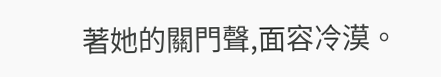著她的關門聲,面容冷漠。